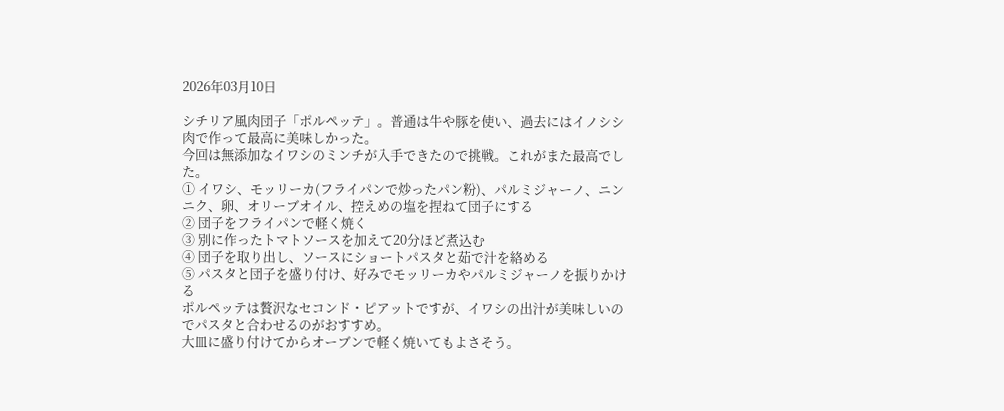2026年03月10日

シチリア風肉団子「ポルペッテ」。普通は牛や豚を使い、過去にはイノシシ肉で作って最高に美味しかった。
今回は無添加なイワシのミンチが入手できたので挑戦。これがまた最高でした。
① イワシ、モッリーカ(フライパンで炒ったパン粉)、パルミジャーノ、ニンニク、卵、オリーブオイル、控えめの塩を捏ねて団子にする
② 団子をフライパンで軽く焼く
③ 別に作ったトマトソースを加えて20分ほど煮込む
④ 団子を取り出し、ソースにショートパスタと茹で汁を絡める
⑤ パスタと団子を盛り付け、好みでモッリーカやパルミジャーノを振りかける
ポルペッテは贅沢なセコンド・ピアットですが、イワシの出汁が美味しいのでパスタと合わせるのがおすすめ。
大皿に盛り付けてからオーブンで軽く焼いてもよさそう。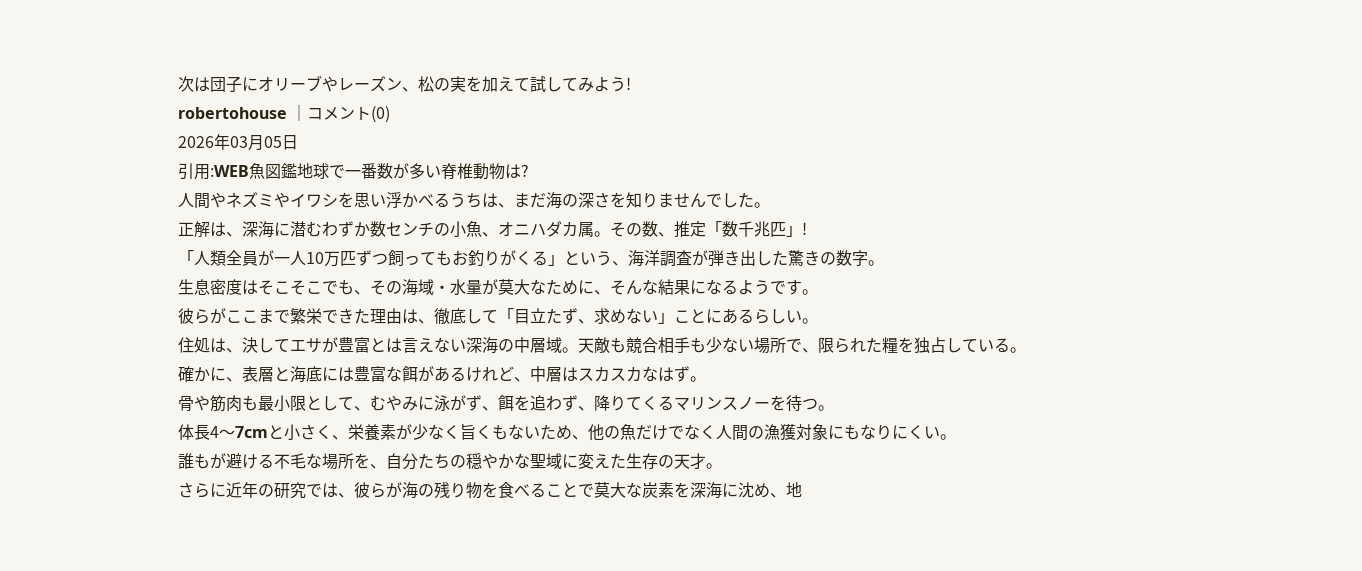次は団子にオリーブやレーズン、松の実を加えて試してみよう!
robertohouse │コメント(0)
2026年03月05日
引用:WEB魚図鑑地球で一番数が多い脊椎動物は?
人間やネズミやイワシを思い浮かべるうちは、まだ海の深さを知りませんでした。
正解は、深海に潜むわずか数センチの小魚、オニハダカ属。その数、推定「数千兆匹」!
「人類全員が一人10万匹ずつ飼ってもお釣りがくる」という、海洋調査が弾き出した驚きの数字。
生息密度はそこそこでも、その海域・水量が莫大なために、そんな結果になるようです。
彼らがここまで繁栄できた理由は、徹底して「目立たず、求めない」ことにあるらしい。
住処は、決してエサが豊富とは言えない深海の中層域。天敵も競合相手も少ない場所で、限られた糧を独占している。
確かに、表層と海底には豊富な餌があるけれど、中層はスカスカなはず。
骨や筋肉も最小限として、むやみに泳がず、餌を追わず、降りてくるマリンスノーを待つ。
体長4〜7cmと小さく、栄養素が少なく旨くもないため、他の魚だけでなく人間の漁獲対象にもなりにくい。
誰もが避ける不毛な場所を、自分たちの穏やかな聖域に変えた生存の天才。
さらに近年の研究では、彼らが海の残り物を食べることで莫大な炭素を深海に沈め、地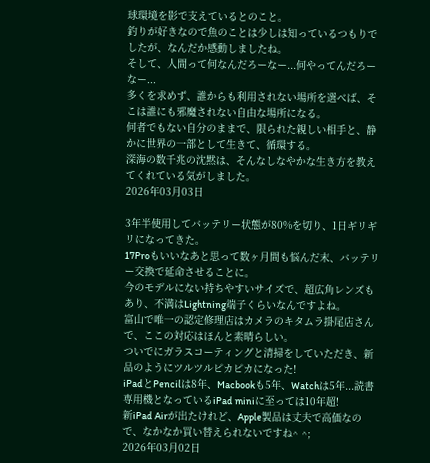球環境を影で支えているとのこと。
釣りが好きなので魚のことは少しは知っているつもりでしたが、なんだか感動しましたね。
そして、人間って何なんだろーなー...何やってんだろーなー...
多くを求めず、誰からも利用されない場所を選べば、そこは誰にも邪魔されない自由な場所になる。
何者でもない自分のままで、限られた親しい相手と、静かに世界の一部として生きて、循環する。
深海の数千兆の沈黙は、そんなしなやかな生き方を教えてくれている気がしました。
2026年03月03日

3年半使用してバッテリー状態が80%を切り、1日ギリギリになってきた。
17Proもいいなあと思って数ヶ月間も悩んだ末、バッテリー交換で延命させることに。
今のモデルにない持ちやすいサイズで、超広角レンズもあり、不満はLightning端子くらいなんですよね。
富山で唯一の認定修理店はカメラのキタムラ掛尾店さんで、ここの対応はほんと素晴らしい。
ついでにガラスコーティングと清掃をしていただき、新品のようにツルツルピカピカになった!
iPadとPencilは8年、Macbookも5年、Watchは5年...読書専用機となっているiPad miniに至っては10年超!
新iPad Airが出たけれど、Apple製品は丈夫で高価なので、なかなか買い替えられないですね^ ^;
2026年03月02日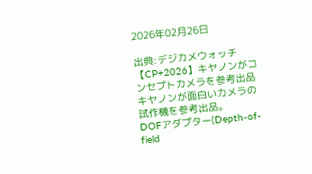2026年02月26日

出典:デジカメウォッチ 【CP+2026】キヤノンがコンセプトカメラを参考出品
キヤノンが面白いカメラの試作機を参考出品。
DOFアダプター(Depth-of-field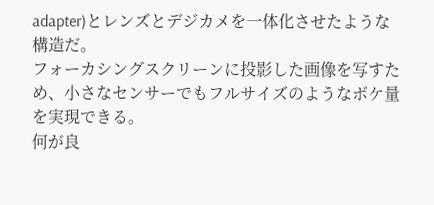adapter)とレンズとデジカメを一体化させたような構造だ。
フォーカシングスクリーンに投影した画像を写すため、小さなセンサーでもフルサイズのようなボケ量を実現できる。
何が良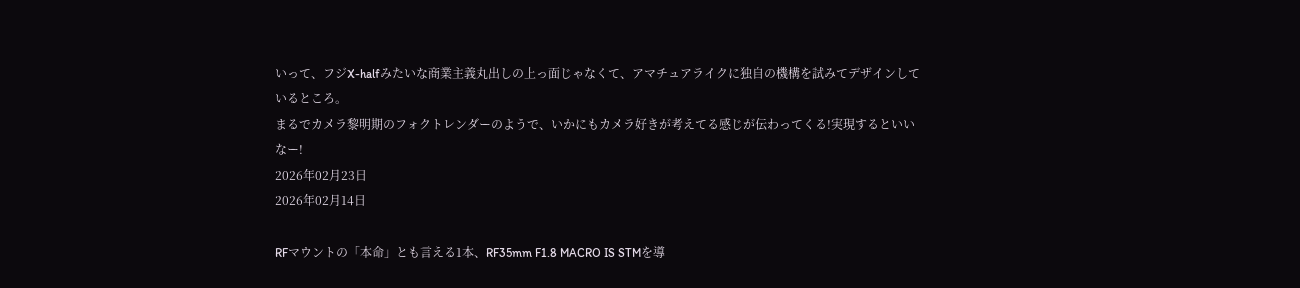いって、フジX-halfみたいな商業主義丸出しの上っ面じゃなくて、アマチュアライクに独自の機構を試みてデザインしているところ。
まるでカメラ黎明期のフォクトレンダーのようで、いかにもカメラ好きが考えてる感じが伝わってくる!実現するといいなー!
2026年02月23日
2026年02月14日

RFマウントの「本命」とも言える1本、RF35mm F1.8 MACRO IS STMを導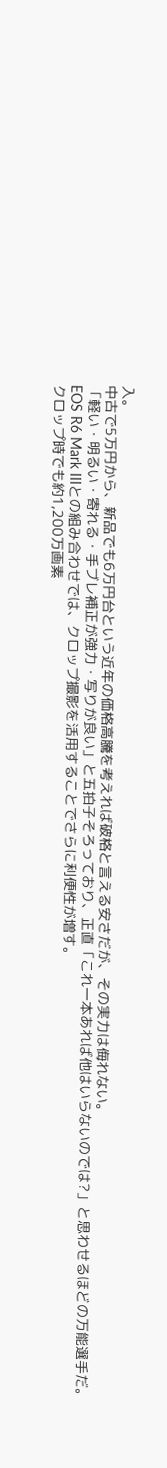入。
中古で5万円から、新品でも6万円台という近年の価格高騰を考えれば破格と言える安さだが、その実力は侮れない。
「軽い・明るい・寄れる・手ブレ補正が強力・写りが良い」と五拍子そろっており、正直「これ一本あれば他はいらないのでは?」と思わせるほどの万能選手だ。
EOS R6 Mark IIIとの組み合わせでは、クロップ撮影を活用することでさらに利便性が増す。
クロップ時でも約1,200万画素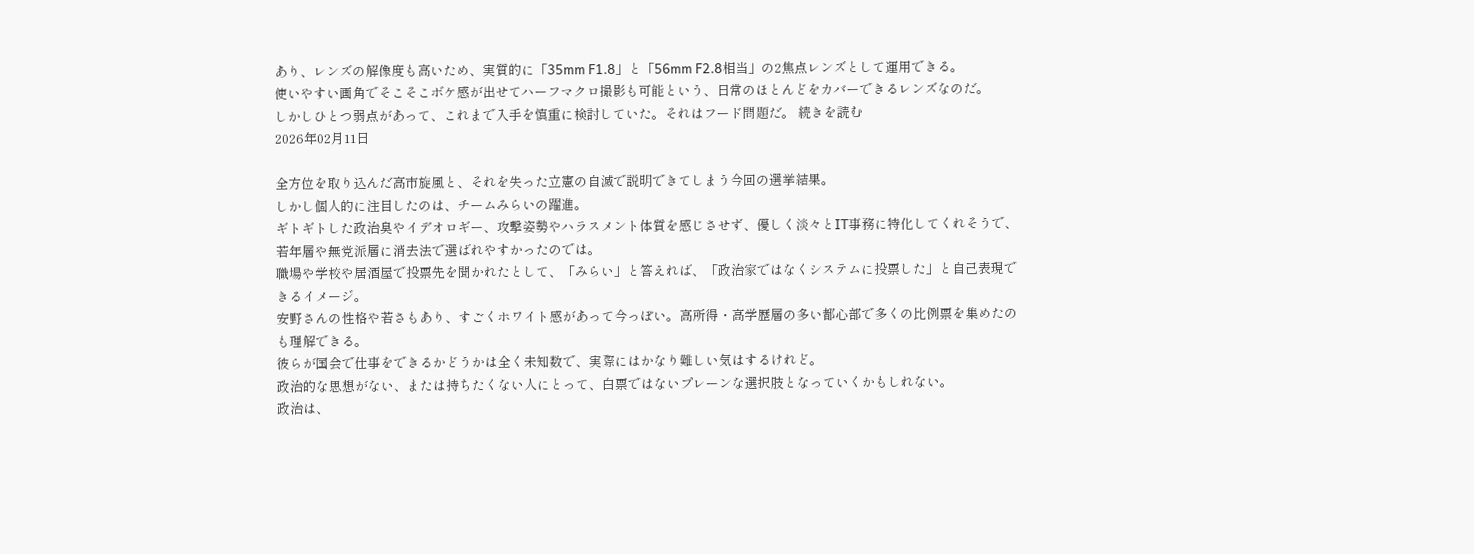あり、レンズの解像度も高いため、実質的に「35mm F1.8」と「56mm F2.8相当」の2焦点レンズとして運用できる。
使いやすい画角でそこそこボケ感が出せてハーフマクロ撮影も可能という、日常のほとんどをカバーできるレンズなのだ。
しかしひとつ弱点があって、これまで入手を慎重に検討していた。それはフード問題だ。 続きを読む
2026年02月11日

全方位を取り込んだ高市旋風と、それを失った立憲の自滅で説明できてしまう今回の選挙結果。
しかし個人的に注目したのは、チームみらいの躍進。
ギトギトした政治臭やイデオロギー、攻撃姿勢やハラスメント体質を感じさせず、優しく淡々とIT事務に特化してくれそうで、若年層や無党派層に消去法で選ばれやすかったのでは。
職場や学校や居酒屋で投票先を聞かれたとして、「みらい」と答えれば、「政治家ではなくシステムに投票した」と自己表現できるイメージ。
安野さんの性格や若さもあり、すごくホワイト感があって今っぽい。高所得・高学歴層の多い都心部で多くの比例票を集めたのも理解できる。
彼らが国会で仕事をできるかどうかは全く未知数で、実際にはかなり難しい気はするけれど。
政治的な思想がない、または持ちたくない人にとって、白票ではないプレーンな選択肢となっていくかもしれない。
政治は、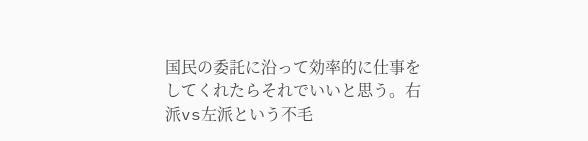国民の委託に沿って効率的に仕事をしてくれたらそれでいいと思う。右派vs左派という不毛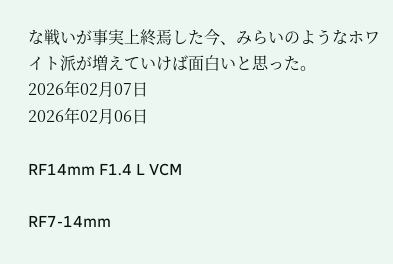な戦いが事実上終焉した今、みらいのようなホワイト派が増えていけば面白いと思った。
2026年02月07日
2026年02月06日

RF14mm F1.4 L VCM

RF7-14mm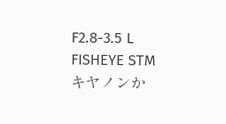F2.8-3.5 L FISHEYE STM
キヤノンか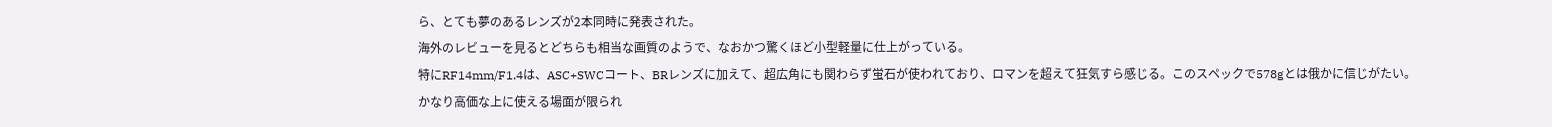ら、とても夢のあるレンズが2本同時に発表された。
海外のレビューを見るとどちらも相当な画質のようで、なおかつ驚くほど小型軽量に仕上がっている。
特にRF14mm/F1.4は、ASC+SWCコート、BRレンズに加えて、超広角にも関わらず蛍石が使われており、ロマンを超えて狂気すら感じる。このスペックで578gとは俄かに信じがたい。
かなり高価な上に使える場面が限られ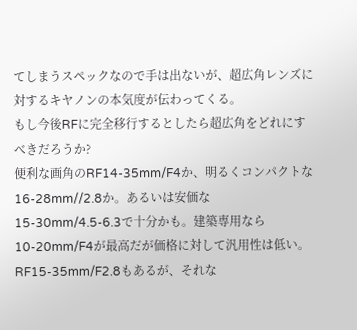てしまうスペックなので手は出ないが、超広角レンズに対するキヤノンの本気度が伝わってくる。
もし今後RFに完全移行するとしたら超広角をどれにすべきだろうか?
便利な画角のRF14-35mm/F4か、明るくコンパクトな16-28mm//2.8か。あるいは安価な15-30mm/4.5-6.3で十分かも。建築専用なら10-20mm/F4が最高だが価格に対して汎用性は低い。
RF15-35mm/F2.8もあるが、それな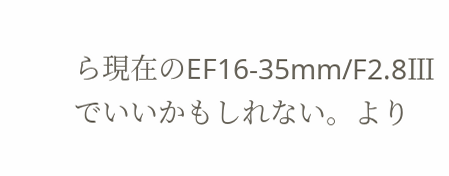ら現在のEF16-35mm/F2.8Ⅲでいいかもしれない。より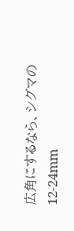広角にするなら、シグマの12-24mm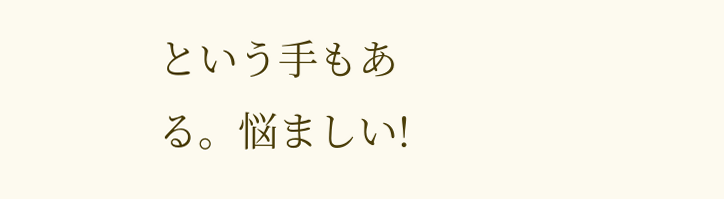という手もある。悩ましい!